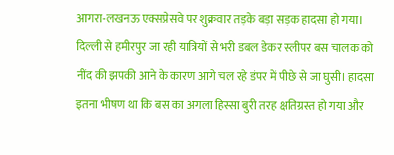आगरा-लखनऊ एक्सप्रेसवे पर शुक्रवार तड़के बड़ा सड़क हादसा हो गया। दिल्ली से हमीरपुर जा रही यात्रियों से भरी डबल डेकर स्लीपर बस चालक को नींद की झपकी आने के कारण आगे चल रहे डंपर में पीछे से जा घुसी। हादसा इतना भीषण था कि बस का अगला हिस्सा बुरी तरह क्षतिग्रस्त हो गया और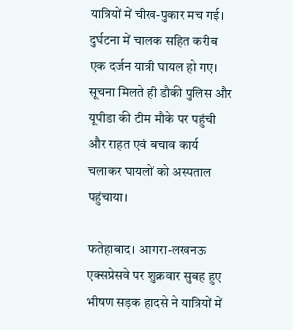यात्रियों में चीख-पुकार मच गई। दुर्घटना में चालक सहित करीब एक दर्जन यात्री घायल हो गए। सूचना मिलते ही डौकी पुलिस और यूपीडा की टीम मौके पर पहुंची और राहत एवं बचाव कार्य चलाकर घायलों को अस्पताल पहुंचाया।

फतेहाबाद। आगरा-लखनऊ एक्सप्रेसवे पर शुक्रवार सुबह हुए भीषण सड़क हादसे ने यात्रियों में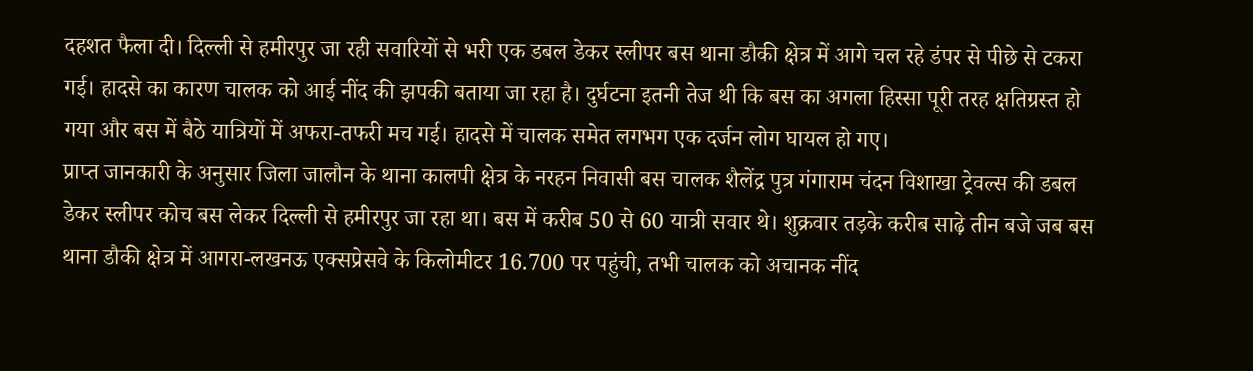दहशत फैला दी। दिल्ली से हमीरपुर जा रही सवारियों से भरी एक डबल डेकर स्लीपर बस थाना डौकी क्षेत्र में आगे चल रहे डंपर से पीछे से टकरा गई। हादसे का कारण चालक को आई नींद की झपकी बताया जा रहा है। दुर्घटना इतनी तेज थी कि बस का अगला हिस्सा पूरी तरह क्षतिग्रस्त हो गया और बस में बैठे यात्रियों में अफरा-तफरी मच गई। हादसे में चालक समेत लगभग एक दर्जन लोग घायल हो गए।
प्राप्त जानकारी के अनुसार जिला जालौन के थाना कालपी क्षेत्र के नरहन निवासी बस चालक शैलेंद्र पुत्र गंगाराम चंदन विशाखा ट्रेवल्स की डबल डेकर स्लीपर कोच बस लेकर दिल्ली से हमीरपुर जा रहा था। बस में करीब 50 से 60 यात्री सवार थे। शुक्रवार तड़के करीब साढ़े तीन बजे जब बस थाना डौकी क्षेत्र में आगरा-लखनऊ एक्सप्रेसवे के किलोमीटर 16.700 पर पहुंची, तभी चालक को अचानक नींद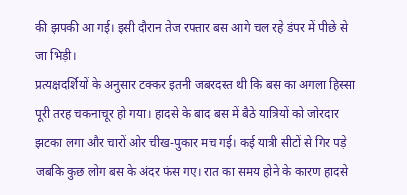की झपकी आ गई। इसी दौरान तेज रफ्तार बस आगे चल रहे डंपर में पीछे से जा भिड़ी।
प्रत्यक्षदर्शियों के अनुसार टक्कर इतनी जबरदस्त थी कि बस का अगला हिस्सा पूरी तरह चकनाचूर हो गया। हादसे के बाद बस में बैठे यात्रियों को जोरदार झटका लगा और चारों ओर चीख-पुकार मच गई। कई यात्री सीटों से गिर पड़े जबकि कुछ लोग बस के अंदर फंस गए। रात का समय होने के कारण हादसे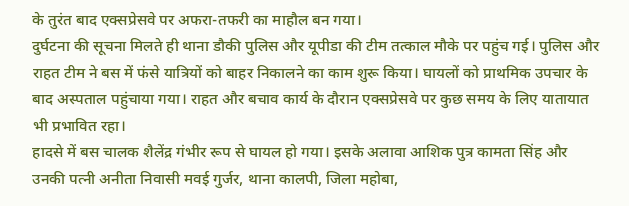के तुरंत बाद एक्सप्रेसवे पर अफरा-तफरी का माहौल बन गया।
दुर्घटना की सूचना मिलते ही थाना डौकी पुलिस और यूपीडा की टीम तत्काल मौके पर पहुंच गई। पुलिस और राहत टीम ने बस में फंसे यात्रियों को बाहर निकालने का काम शुरू किया। घायलों को प्राथमिक उपचार के बाद अस्पताल पहुंचाया गया। राहत और बचाव कार्य के दौरान एक्सप्रेसवे पर कुछ समय के लिए यातायात भी प्रभावित रहा।
हादसे में बस चालक शैलेंद्र गंभीर रूप से घायल हो गया। इसके अलावा आशिक पुत्र कामता सिंह और उनकी पत्नी अनीता निवासी मवई गुर्जर, थाना कालपी, जिला महोबा,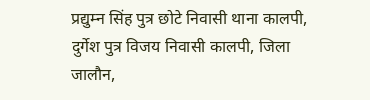प्रद्युम्न सिंह पुत्र छोटे निवासी थाना कालपी, दुर्गेश पुत्र विजय निवासी कालपी, जिला जालौन,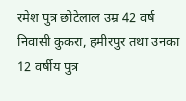रमेश पुत्र छोटेलाल उम्र 42 वर्ष निवासी कुकरा, हमीरपुर तथा उनका 12 वर्षीय पुत्र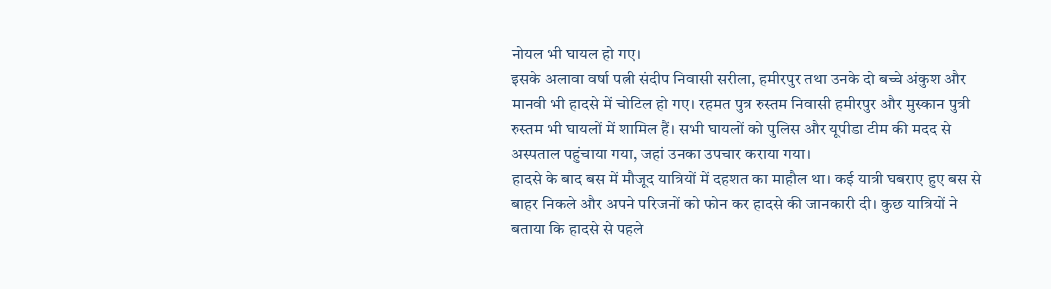नोयल भी घायल हो गए।
इसके अलावा वर्षा पत्नी संदीप निवासी सरीला, हमीरपुर तथा उनके दो बच्चे अंकुश और मानवी भी हादसे में चोटिल हो गए। रहमत पुत्र रुस्तम निवासी हमीरपुर और मुस्कान पुत्री रुस्तम भी घायलों में शामिल हैं। सभी घायलों को पुलिस और यूपीडा टीम की मदद से अस्पताल पहुंचाया गया, जहां उनका उपचार कराया गया।
हादसे के बाद बस में मौजूद यात्रियों में दहशत का माहौल था। कई यात्री घबराए हुए बस से बाहर निकले और अपने परिजनों को फोन कर हादसे की जानकारी दी। कुछ यात्रियों ने बताया कि हादसे से पहले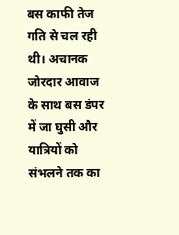बस काफी तेज गति से चल रही थी। अचानक जोरदार आवाज के साथ बस डंपर में जा घुसी और यात्रियों को संभलने तक का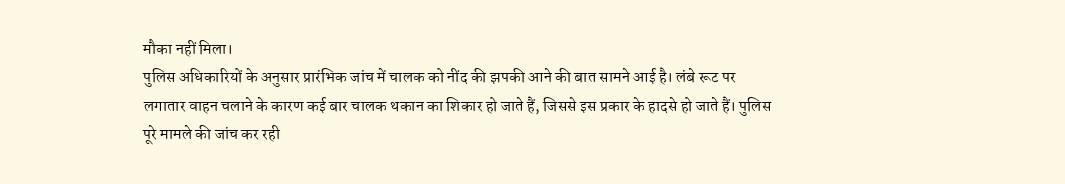मौका नहीं मिला।
पुलिस अधिकारियों के अनुसार प्रारंभिक जांच में चालक को नींद की झपकी आने की बात सामने आई है। लंबे रूट पर लगातार वाहन चलाने के कारण कई बार चालक थकान का शिकार हो जाते हैं, जिससे इस प्रकार के हादसे हो जाते हैं। पुलिस पूरे मामले की जांच कर रही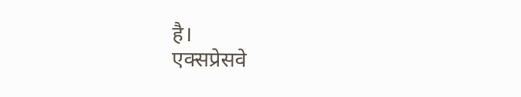है।
एक्सप्रेसवे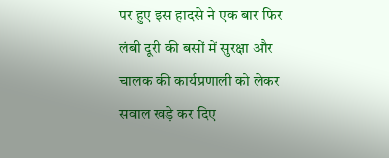पर हुए इस हादसे ने एक बार फिर लंबी दूरी की बसों में सुरक्षा और चालक की कार्यप्रणाली को लेकर सवाल खड़े कर दिए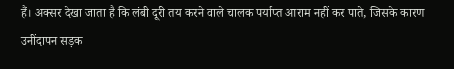हैं। अक्सर देखा जाता है कि लंबी दूरी तय करने वाले चालक पर्याप्त आराम नहीं कर पाते, जिसके कारण उनींदापन सड़क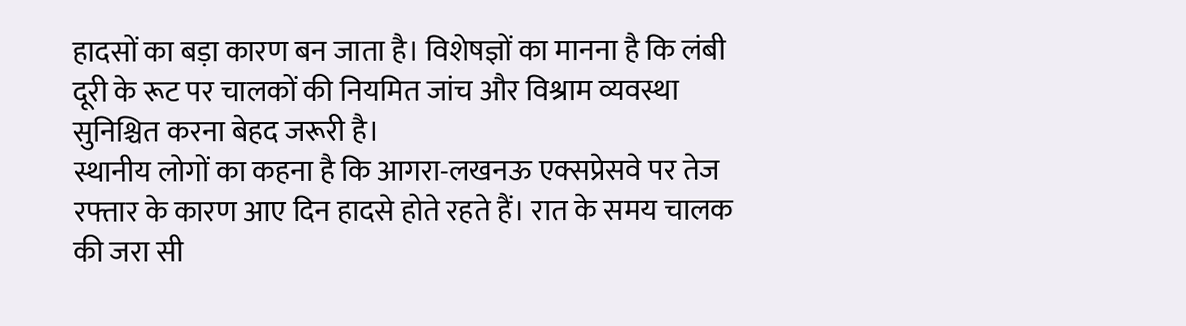हादसों का बड़ा कारण बन जाता है। विशेषज्ञों का मानना है कि लंबी दूरी के रूट पर चालकों की नियमित जांच और विश्राम व्यवस्था सुनिश्चित करना बेहद जरूरी है।
स्थानीय लोगों का कहना है कि आगरा-लखनऊ एक्सप्रेसवे पर तेज रफ्तार के कारण आए दिन हादसे होते रहते हैं। रात के समय चालक की जरा सी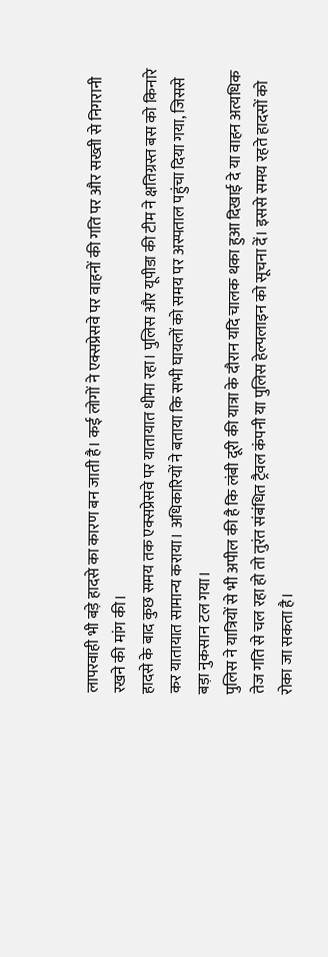लापरवाही भी बड़े हादसे का कारण बन जाती है। कई लोगों ने एक्सप्रेसवे पर वाहनों की गति पर और सख्ती से निगरानी रखने की मांग की।
हादसे के बाद कुछ समय तक एक्सप्रेसवे पर यातायात धीमा रहा। पुलिस और यूपीडा की टीम ने क्षतिग्रस्त बस को किनारे कर यातायात सामान्य कराया। अधिकारियों ने बताया कि सभी घायलों को समय पर अस्पताल पहुंचा दिया गया, जिससे बड़ा नुकसान टल गया।
पुलिस ने यात्रियों से भी अपील की है कि लंबी दूरी की यात्रा के दौरान यदि चालक थका हुआ दिखाई दे या वाहन अत्यधिक तेज गति से चल रहा हो तो तुरंत संबंधित ट्रैवल कंपनी या पुलिस हेल्पलाइन को सूचना दें। इससे समय रहते हादसों को रोका जा सकता है।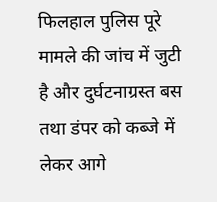फिलहाल पुलिस पूरे मामले की जांच में जुटी है और दुर्घटनाग्रस्त बस तथा डंपर को कब्जे में लेकर आगे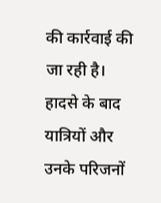की कार्रवाई की जा रही है। हादसे के बाद यात्रियों और उनके परिजनों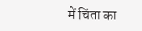में चिंता का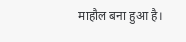माहौल बना हुआ है।